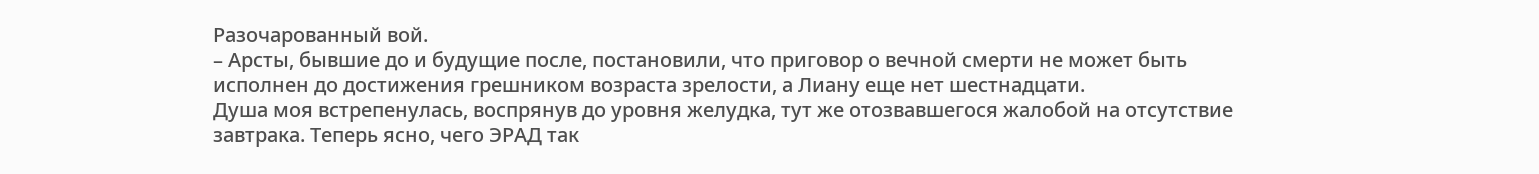Разочарованный вой.
– Арсты, бывшие до и будущие после, постановили, что приговор о вечной смерти не может быть исполнен до достижения грешником возраста зрелости, а Лиану еще нет шестнадцати.
Душа моя встрепенулась, воспрянув до уровня желудка, тут же отозвавшегося жалобой на отсутствие завтрака. Теперь ясно, чего ЭРАД так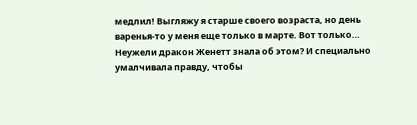медлил! Выгляжу я старше своего возраста, но день варенья-то у меня еще только в марте. Вот только… Неужели дракон Женетт знала об этом? И специально умалчивала правду, чтобы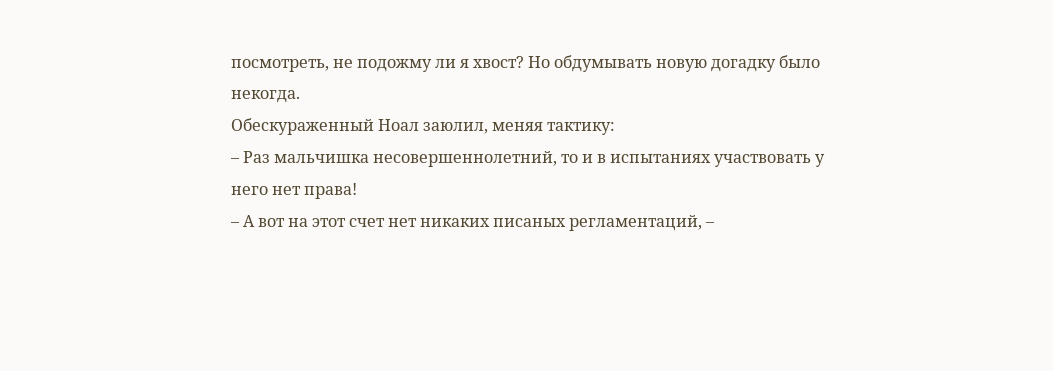посмотреть, не подожму ли я хвост? Но обдумывать новую догадку было некогда.
Обескураженный Ноал заюлил, меняя тактику:
– Раз мальчишка несовершеннолетний, то и в испытаниях участвовать у него нет права!
– А вот на этот счет нет никаких писаных регламентаций, –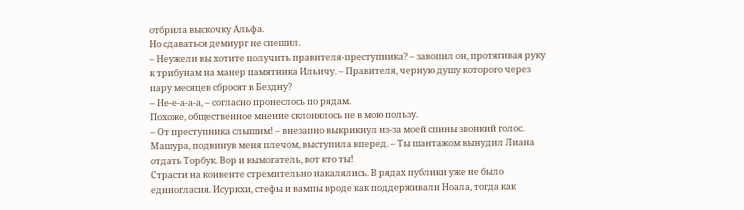отбрила выскочку Альфа.
Но сдаваться демиург не спешил.
– Неужели вы хотите получить правителя-преступника? – завопил он, протягивая руку к трибунам на манер памятника Ильичу. – Правителя, черную душу которого через пару месяцев сбросят в Бездну?
– Не-е-а-а-а, – согласно пронеслось по рядам.
Похоже, общественное мнение склонялось не в мою пользу.
– От преступника слышим! – внезапно выкрикнул из-за моей спины звонкий голос. Машура, подвинув меня плечом, выступила вперед. – Ты шантажом вынудил Лиана отдать Торбук. Вор и вымогатель, вот кто ты!
Страсти на конвенте стремительно накалялись. В рядах публики уже не было единогласия. Исуркхи, стефы и вампы вроде как поддерживали Ноала, тогда как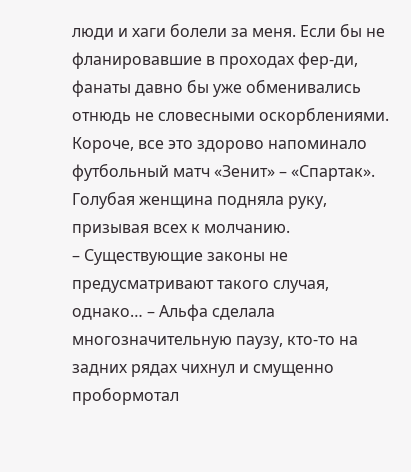люди и хаги болели за меня. Если бы не фланировавшие в проходах фер-ди, фанаты давно бы уже обменивались отнюдь не словесными оскорблениями. Короче, все это здорово напоминало футбольный матч «Зенит» – «Спартак».
Голубая женщина подняла руку, призывая всех к молчанию.
– Существующие законы не предусматривают такого случая, однако… – Альфа сделала многозначительную паузу, кто-то на задних рядах чихнул и смущенно пробормотал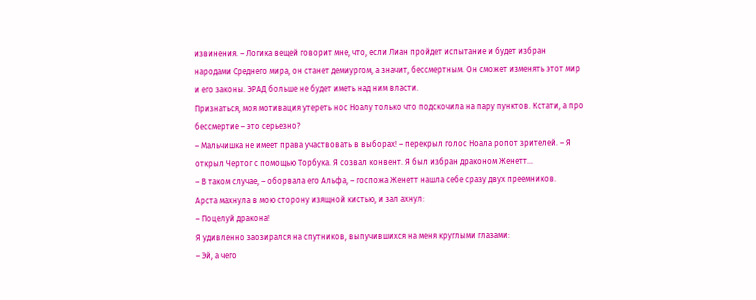извинения. – Логика вещей говорит мне, что, если Лиан пройдет испытание и будет избран народами Среднего мира, он станет демиургом, а значит, бессмертным. Он сможет изменять этот мир и его законы. ЭРАД больше не будет иметь над ним власти.
Признаться, моя мотивация утереть нос Ноалу только что подскочила на пару пунктов. Кстати, а про бессмертие – это серьезно?
– Мальчишка не имеет права участвовать в выборах! – перекрыл голос Ноала ропот зрителей. – Я открыл Чертог с помощью Торбука. Я созвал конвент. Я был избран драконом Женетт…
– В таком случае, – оборвала его Альфа, – госпожа Женетт нашла себе сразу двух преемников.
Арста махнула в мою сторону изящной кистью, и зал ахнул:
– Поцелуй дракона!
Я удивленно заозирался на спутников, выпучившихся на меня круглыми глазами:
– Эй, а чего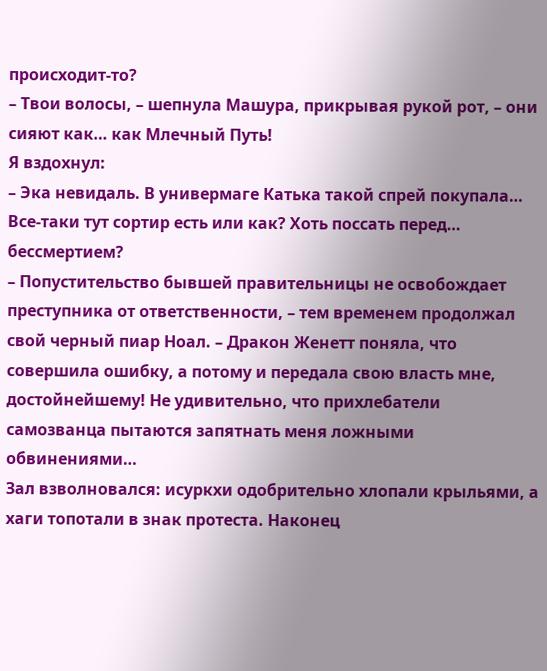происходит-то?
– Твои волосы, – шепнула Машура, прикрывая рукой рот, – они сияют как… как Млечный Путь!
Я вздохнул:
– Эка невидаль. В универмаге Катька такой спрей покупала… Все-таки тут сортир есть или как? Хоть поссать перед… бессмертием?
– Попустительство бывшей правительницы не освобождает преступника от ответственности, – тем временем продолжал свой черный пиар Ноал. – Дракон Женетт поняла, что совершила ошибку, а потому и передала свою власть мне, достойнейшему! Не удивительно, что прихлебатели самозванца пытаются запятнать меня ложными обвинениями…
Зал взволновался: исуркхи одобрительно хлопали крыльями, а хаги топотали в знак протеста. Наконец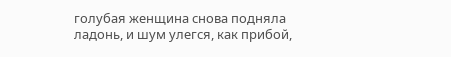голубая женщина снова подняла ладонь, и шум улегся, как прибой,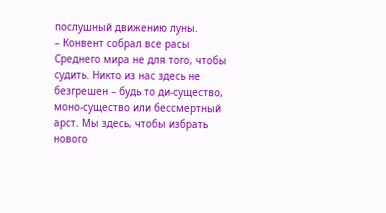послушный движению луны.
– Конвент собрал все расы Среднего мира не для того, чтобы судить. Никто из нас здесь не безгрешен – будь то ди-существо, моно-существо или бессмертный арст. Мы здесь, чтобы избрать нового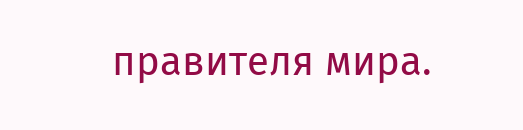правителя мира.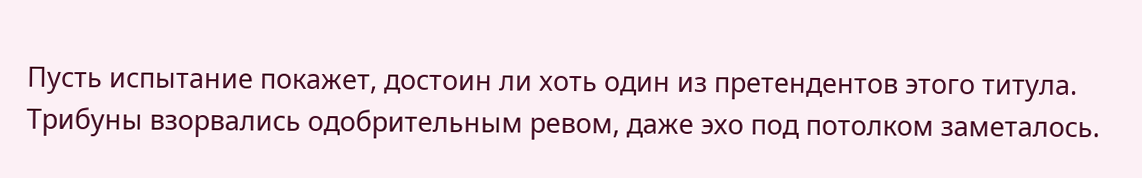Пусть испытание покажет, достоин ли хоть один из претендентов этого титула.
Трибуны взорвались одобрительным ревом, даже эхо под потолком заметалось.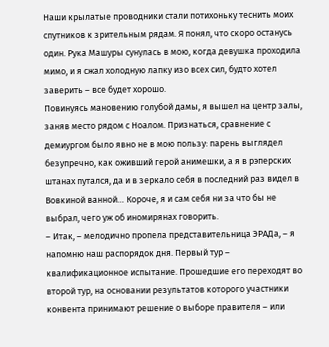Наши крылатые проводники стали потихоньку теснить моих спутников к зрительным рядам. Я понял, что скоро останусь один. Рука Машуры сунулась в мою, когда девушка проходила мимо, и я сжал холодную лапку изо всех сил, будто хотел заверить – все будет хорошо.
Повинуясь мановению голубой дамы, я вышел на центр залы, заняв место рядом с Ноалом. Признаться, сравнение с демиургом было явно не в мою пользу: парень выглядел безупречно, как оживший герой анимешки, а я в рэперских штанах путался, да и в зеркало себя в последний раз видел в Вовкиной ванной… Короче, я и сам себя ни за что бы не выбрал, чего уж об иномирянах говорить.
– Итак, – мелодично пропела представительница ЭРАДа, – я напомню наш распорядок дня. Первый тур – квалификационное испытание. Прошедшие его переходят во второй тур, на основании результатов которого участники конвента принимают решение о выборе правителя – или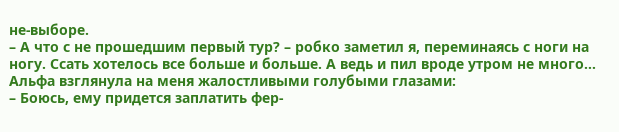не-выборе.
– А что с не прошедшим первый тур? – робко заметил я, переминаясь с ноги на ногу. Ссать хотелось все больше и больше. А ведь и пил вроде утром не много…
Альфа взглянула на меня жалостливыми голубыми глазами:
– Боюсь, ему придется заплатить фер-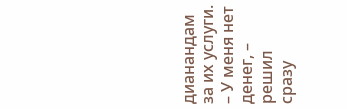дианандам за их услуги.
– У меня нет денег, – решил сразу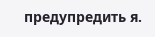предупредить я.